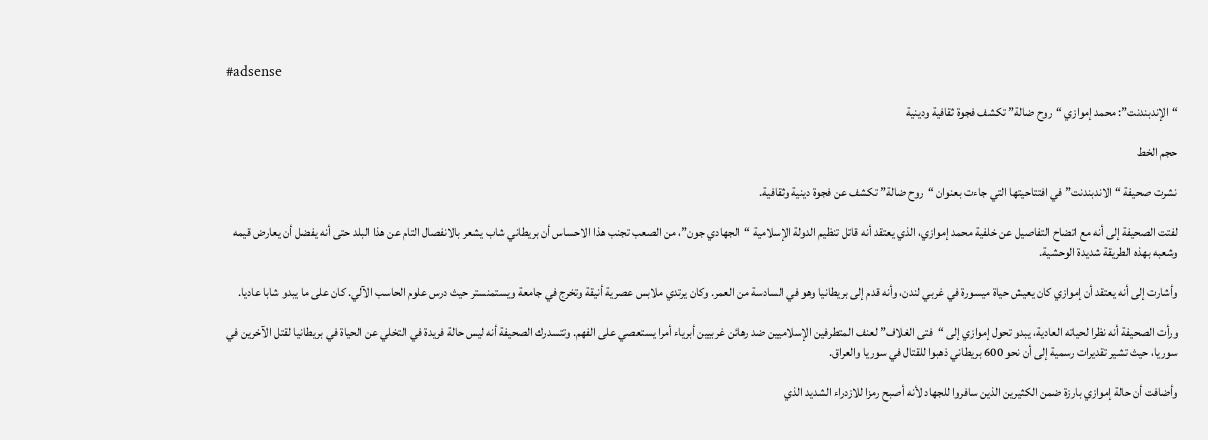#adsense

“الإندبندنت”: محمد إموازي “روح ضالة” تكشف فجوة ثقافية ودينية

حجم الخط

نشرت صحيفة “الاندبندنت” في افتتاحيتها التي جاءت بعنوان “روح ضالة” تكشف عن فجوة دينية وثقافية.

لفتت الصحيفة إلى أنه مع اتضاح التفاصيل عن خلفية محمد إموازي، الذي يعتقد أنه قاتل تنظيم الدولة الإسلامية “الجهادي جون”، من الصعب تجنب هذا الاحساس أن بريطاني شاب يشعر بالانفصال التام عن هذا البلد حتى أنه يفضل أن يعارض قيمه وشعبه بهذه الطريقة شديدة الوحشية.

وأشارت إلى أنه يعتقد أن إموازي كان يعيش حياة ميسورة في غربي لندن، وأنه قدم إلى بريطانيا وهو في السادسة من العمر. وكان يرتدي ملابس عصرية أنيقة وتخرج في جامعة ويستمنستر حيث درس علوم الحاسب الآلي. كان على ما يبدو شابا عاديا.

ورأت الصحيفة أنه نظرا لحياته العادية، يبدو تحول إموازي إلى “فتى الغلاف” لعنف المتطرفين الإسلاميين ضد رهائن غربيين أبرياء أمرا يستعصي على الفهم. وتتسدرك الصحيفة أنه ليس حالة فريدة في التخلي عن الحياة في بريطانيا لقتل الآخرين في سوريا، حيث تشير تقديرات رسمية إلى أن نحو 600 بريطاني ذهبوا للقتال في سوريا والعراق.

وأضافت أن حالة إموازي بارزة ضمن الكثيرين الذين سافروا للجهاد لأنه أصبح رمزا للازدراء الشديد الذي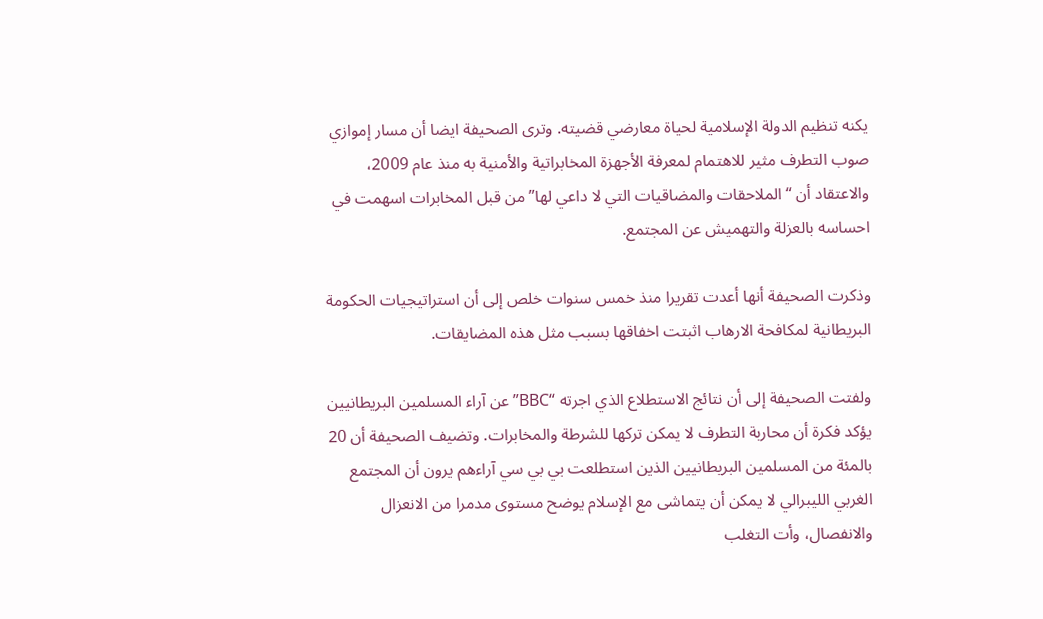يكنه تنظيم الدولة الإسلامية لحياة معارضي قضيته. وترى الصحيفة ايضا أن مسار إموازي صوب التطرف مثير للاهتمام لمعرفة الأجهزة المخابراتية والأمنية به منذ عام 2009، والاعتقاد أن “الملاحقات والمضاقيات التي لا داعي لها” من قبل المخابرات اسهمت في احساسه بالعزلة والتهميش عن المجتمع.

وذكرت الصحيفة أنها أعدت تقريرا منذ خمس سنوات خلص إلى أن استراتيجيات الحكومة البريطانية لمكافحة الارهاب اثبتت اخفاقها بسبب مثل هذه المضايقات.

ولفتت الصحيفة إلى أن نتائج الاستطلاع الذي اجرته “BBC” عن آراء المسلمين البريطانيين يؤكد فكرة أن محاربة التطرف لا يمكن تركها للشرطة والمخابرات. وتضيف الصحيفة أن 20 بالمئة من المسلمين البريطانيين الذين استطلعت بي بي سي آراءهم يرون أن المجتمع الغربي الليبرالي لا يمكن أن يتماشى مع الإسلام يوضح مستوى مدمرا من الانعزال والانفصال، وأت التغلب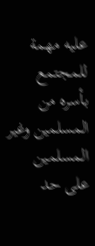عليه مهمة للمجتمع بأسره من المسلمين وغير المسلمين على حد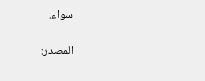سواء.

المصدر: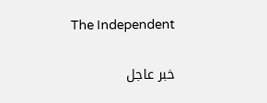The Independent

خبر عاجل